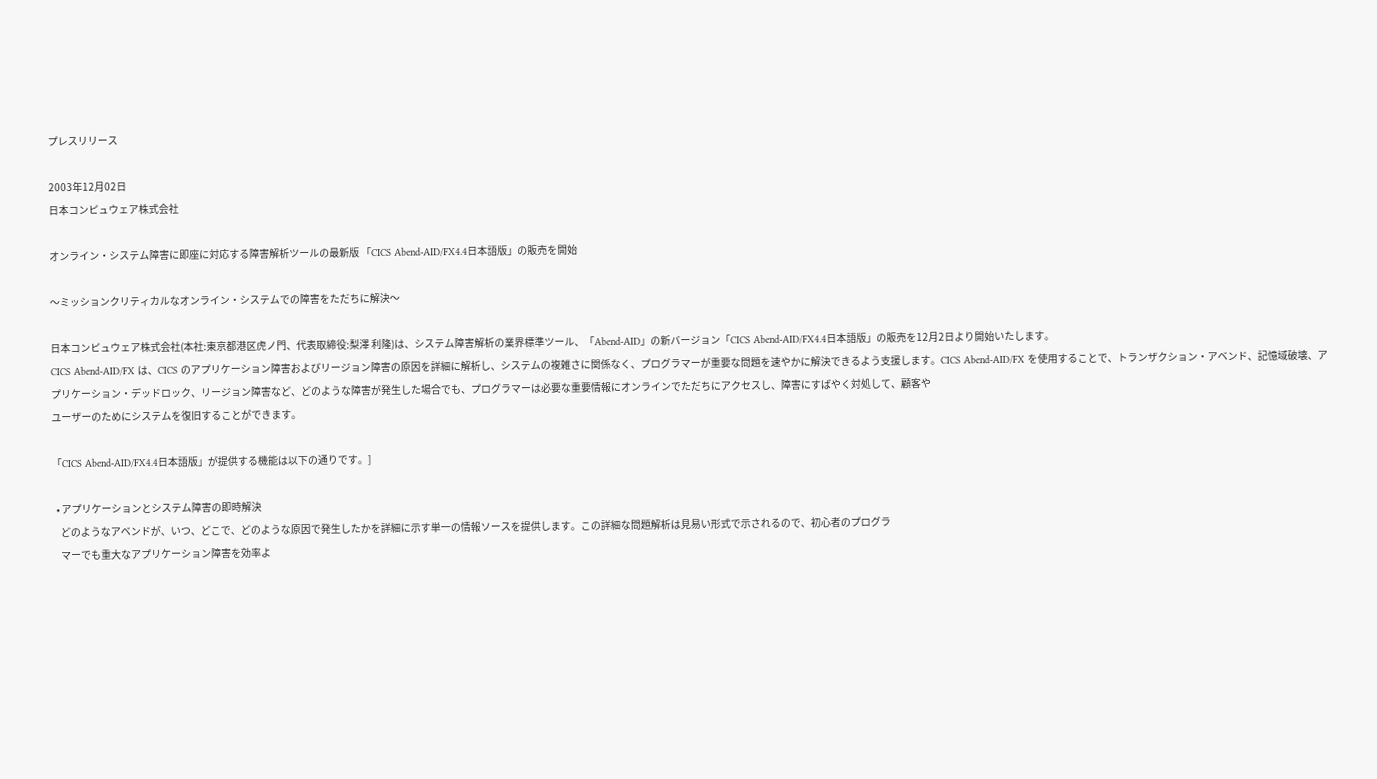プレスリリース

2003年12月02日
日本コンピュウェア株式会社

オンライン・システム障害に即座に対応する障害解析ツールの最新版 「CICS Abend-AID/FX4.4日本語版」の販売を開始

〜ミッションクリティカルなオンライン・システムでの障害をただちに解決〜

日本コンピュウェア株式会社(本社:東京都港区虎ノ門、代表取締役:梨澤 利隆)は、システム障害解析の業界標準ツール、「Abend-AID」の新バージョン「CICS Abend-AID/FX4.4日本語版」の販売を12月2日より開始いたします。
CICS Abend-AID/FX は、CICS のアプリケーション障害およびリージョン障害の原因を詳細に解析し、システムの複雑さに関係なく、プログラマーが重要な問題を速やかに解決できるよう支援します。CICS Abend-AID/FX を使用することで、トランザクション・アベンド、記憶域破壊、アプリケーション・デッドロック、リージョン障害など、どのような障害が発生した場合でも、プログラマーは必要な重要情報にオンラインでただちにアクセスし、障害にすばやく対処して、顧客や
ユーザーのためにシステムを復旧することができます。

「CICS Abend-AID/FX4.4日本語版」が提供する機能は以下の通りです。]

  • アプリケーションとシステム障害の即時解決
    どのようなアベンドが、いつ、どこで、どのような原因で発生したかを詳細に示す単一の情報ソースを提供します。この詳細な問題解析は見易い形式で示されるので、初心者のプログラ
    マーでも重大なアプリケーション障害を効率よ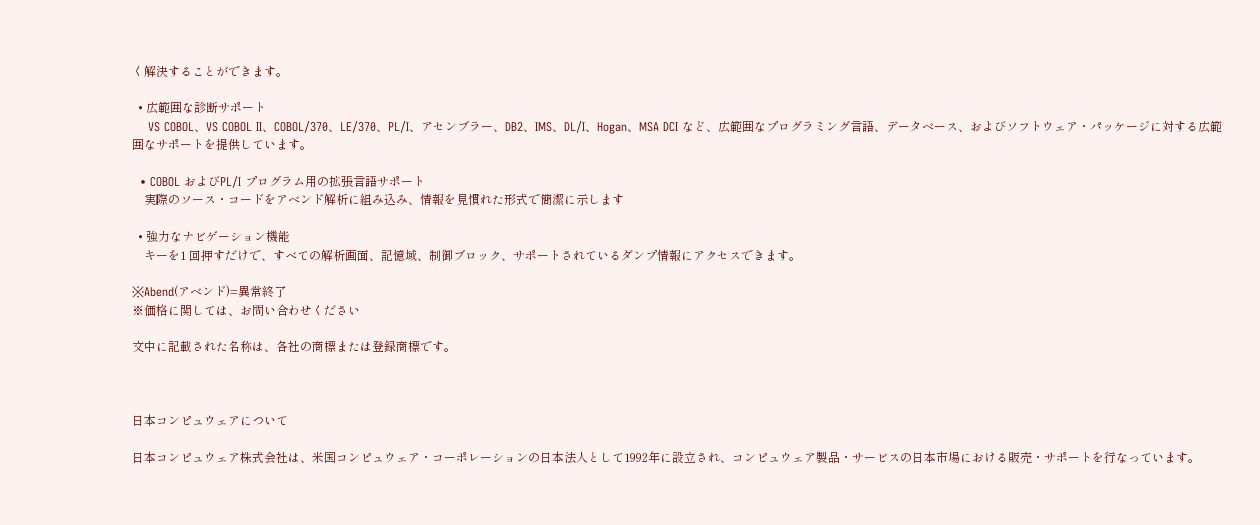く解決することができます。

  • 広範囲な診断サポート
    VS COBOL、VS COBOL II、COBOL/370、LE/370、PL/I、アセンブラー、DB2、IMS、DL/I、Hogan、MSA DCI など、広範囲なプログラミング言語、データベース、およびソフトウェア・パッケージに対する広範囲なサポートを提供しています。

  • COBOL およびPL/I プログラム用の拡張言語サポート
    実際のソース・コードをアベンド解析に組み込み、情報を見慣れた形式で簡潔に示します

  • 強力なナビゲーション機能
    キーを1 回押すだけで、すべての解析画面、記憶域、制御ブロック、サポートされているダンプ情報にアクセスできます。

※Abend(アベンド)=異常終了
※価格に関しては、お問い合わせください

文中に記載された名称は、各社の商標または登録商標です。



日本コンピュウェアについて

日本コンピュウェア株式会社は、米国コンピュウェア・コーポレーションの日本法人として1992年に設立され、コンピュウェア製品・サービスの日本市場における販売・サポートを行なっています。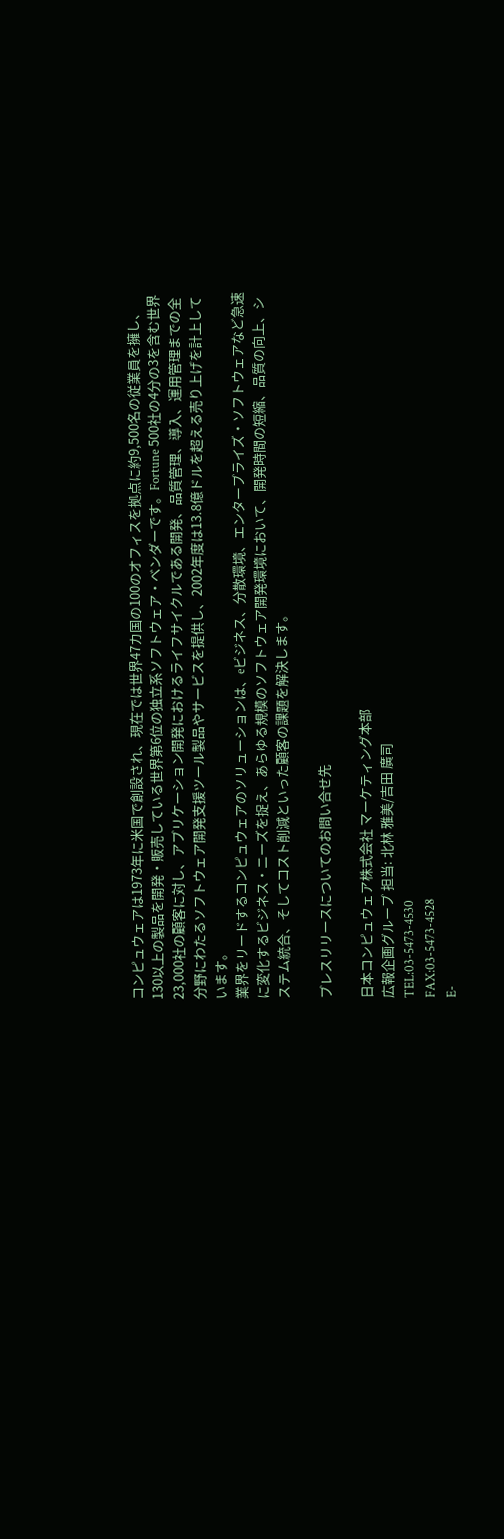コンピュウェアは1973年に米国で創設され、現在では世界47カ国の100のオフィスを拠点に約9,500名の従業員を擁し、130以上の製品を開発・販売している世界第6位の独立系ソフトウェア・ベンダーです。Fortune 500社の4分の3を含む世界23,000社の顧客に対し、アプリケーション開発におけるライフサイクルである開発、品質管理、導入、運用管理までの全分野にわたるソフトウェア開発支援ツール製品やサービスを提供し、2002年度は13.8億ドルを超える売り上げを計上しています。
業界をリードするコンピュウェアのソリューションは、eビジネス、分散環境、エンタープライズ・ソフトウェアなど急速に変化するビジネス・ニーズを捉え、あらゆる規模のソフトウェア開発環境において、開発時間の短縮、品質の向上、システム統合、そしてコスト削減といった顧客の課題を解決します。

プレスリリースについてのお問い合せ先

日本コンピュウェア株式会社 マーケティング本部
広報企画グループ 担当: 北林 雅美/吉田 廣司
TEL:03-5473-4530
FAX:03-5473-4528
E-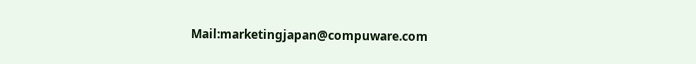Mail:marketingjapan@compuware.com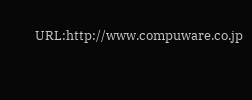URL:http://www.compuware.co.jp